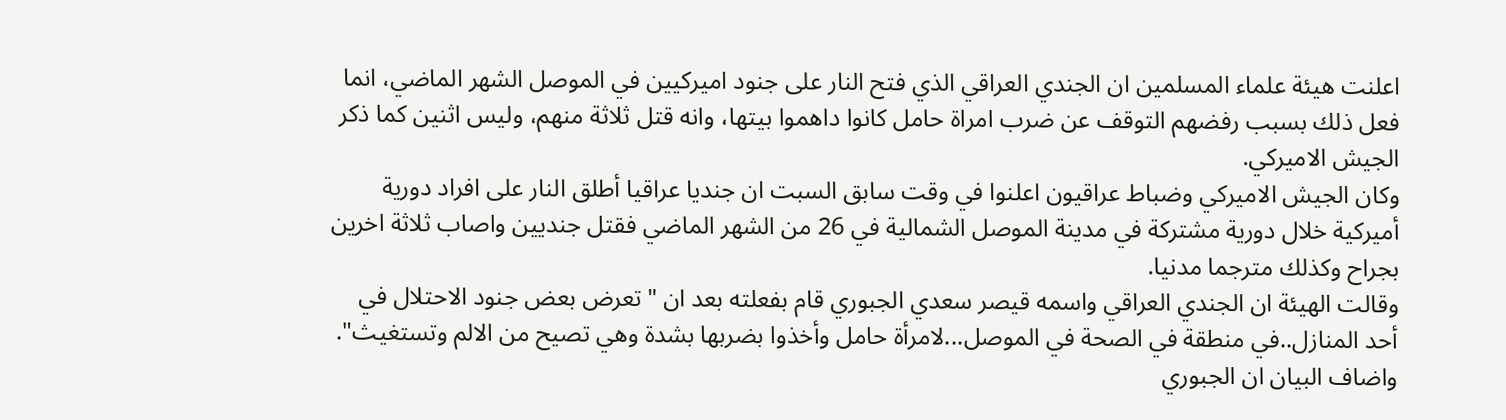اعلنت هيئة علماء المسلمين ان الجندي العراقي الذي فتح النار على جنود اميركيين في الموصل الشهر الماضي، انما فعل ذلك بسبب رفضهم التوقف عن ضرب امراة حامل كانوا داهموا بيتها، وانه قتل ثلاثة منهم، وليس اثنين كما ذكر الجيش الاميركي.
وكان الجيش الاميركي وضباط عراقيون اعلنوا في وقت سابق السبت ان جنديا عراقيا أطلق النار على افراد دورية أميركية خلال دورية مشتركة في مدينة الموصل الشمالية في 26 من الشهر الماضي فقتل جنديين واصاب ثلاثة اخرين بجراح وكذلك مترجما مدنيا.
وقالت الهيئة ان الجندي العراقي واسمه قيصر سعدي الجبوري قام بفعلته بعد ان "تعرض بعض جنود الاحتلال في أحد المنازل..في منطقة في الصحة في الموصل...لامرأة حامل وأخذوا بضربها بشدة وهي تصيح من الالم وتستغيث".
واضاف البيان ان الجبوري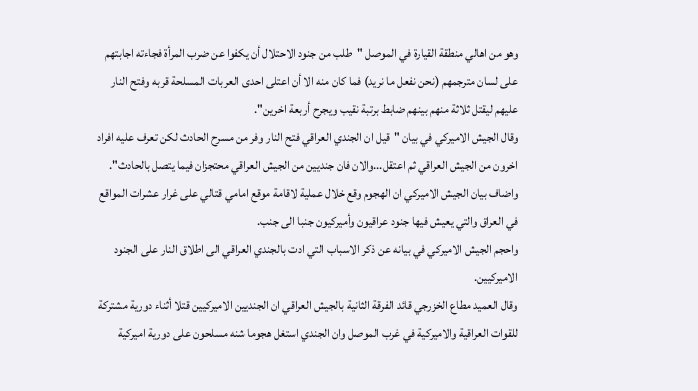وهو من اهالي منطقة القيارة في الموصل "طلب من جنود الاحتلال أن يكفوا عن ضرب المرأة فجاءته اجابتهم على لسان مترجمهم (نحن نفعل ما نريد) فما كان منه الا أن اعتلى احدى العربات المسلحة قربه وفتح النار عليهم ليقتل ثلاثة منهم بينهم ضابط برتبة نقيب ويجرح أربعة اخرين".
وقال الجيش الاميركي في بيان "قيل ان الجندي العراقي فتح النار وفر من مسرح الحادث لكن تعرف عليه افراد اخرون من الجيش العراقي ثم اعتقل...والان فان جنديين من الجيش العراقي محتجزان فيما يتصل بالحادث".
واضاف بيان الجيش الاميركي ان الهجوم وقع خلال عملية لاقامة موقع امامي قتالي على غرار عشرات المواقع في العراق والتي يعيش فيها جنود عراقيون وأميركيون جنبا الى جنب.
واحجم الجيش الاميركي في بيانه عن ذكر الاسباب التي ادت بالجندي العراقي الى اطلاق النار على الجنود الاميركيين.
وقال العميد مطاع الخزرجي قائد الفرقة الثانية بالجيش العراقي ان الجنديين الاميركيين قتلا أثناء دورية مشتركة للقوات العراقية والاميركية في غرب الموصل وان الجندي استغل هجوما شنه مسلحون على دورية اميركية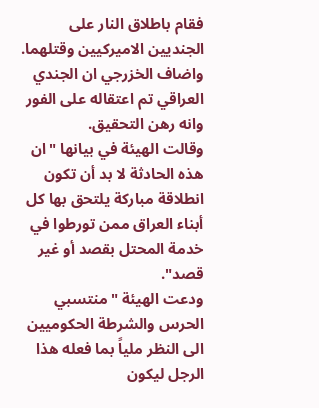فقام باطلاق النار على الجنديين الاميركيين وقتلهما.
واضاف الخزرجي ان الجندي العراقي تم اعتقاله على الفور وانه رهن التحقيق.
وقالت الهيئة في بيانها "ان هذه الحادثة لا بد أن تكون انطلاقة مباركة يلتحق بها كل أبناء العراق ممن تورطوا في خدمة المحتل بقصد أو غير قصد".
ودعت الهيئة "منتسبي الحرس والشرطة الحكوميين الى النظر ملياً بما فعله هذا الرجل ليكون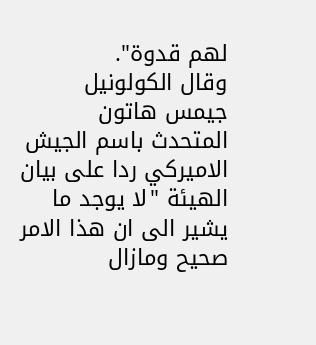لهم قدوة".
وقال الكولونيل جيمس هاتون المتحدث باسم الجيش الاميركي ردا على بيان الهيئة "لا يوجد ما يشير الى ان هذا الامر صحيح ومازال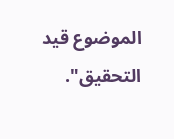الموضوع قيد التحقيق".